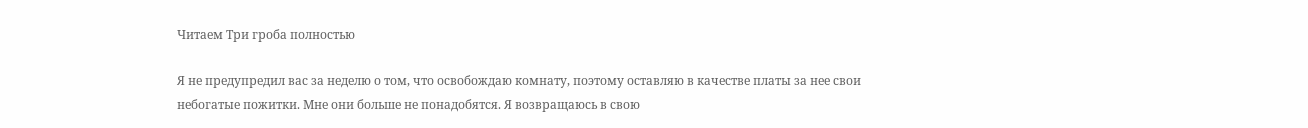Читаем Три гроба полностью

Я не предупредил вас за неделю о том, что освобождаю комнату, поэтому оставляю в качестве платы за нее свои небогатые пожитки. Мне они больше не понадобятся. Я возвращаюсь в свою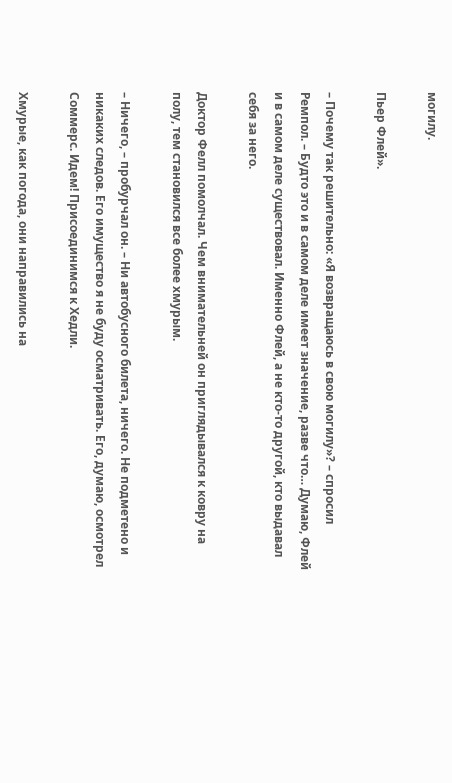могилу.

Пьер Флей».

– Почему так решительно: «Я возвращаюсь в свою могилу»? – спросил Ремпол. – Будто это и в самом деле имеет значение, разве что… Думаю, Флей и в самом деле существовал. Именно Флей, а не кто-то другой, кто выдавал себя за него.

Доктор Фелл помолчал. Чем внимательней он приглядывался к ковру на полу, тем становился все более хмурым.

– Ничего, – пробурчал он. – Ни автобусного билета, ничего. Не подметено и никаких следов. Его имущество я не буду осматривать. Его, думаю, осмотрел Соммерс. Идем! Присоединимся к Хедли.

Хмурые, как погода, они направились на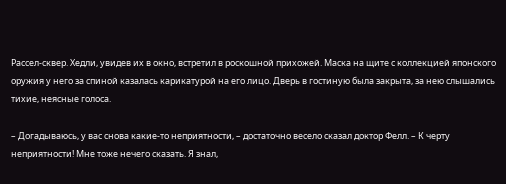Рассел-сквер. Хедли, увидев их в окно, встретил в роскошной прихожей. Маска на щите с коллекцией японского оружия у него за спиной казалась карикатурой на его лицо. Дверь в гостиную была закрыта, за нею слышались тихие, неясные голоса.

– Догадываюсь, у вас снова какие-то неприятности, – достаточно весело сказал доктор Фелл. – К черту неприятности! Мне тоже нечего сказать. Я знал,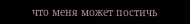что меня может постичь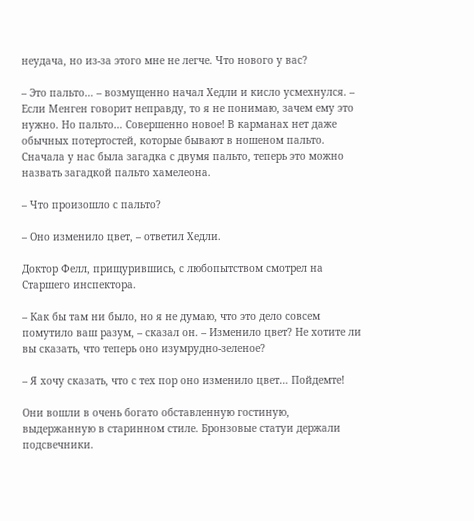неудача, но из-за этого мне не легче. Что нового у вас?

– Это пальто… – возмущенно начал Хедли и кисло усмехнулся. – Если Менген говорит неправду, то я не понимаю, зачем ему это нужно. Но пальто… Совершенно новое! В карманах нет даже обычных потертостей, которые бывают в ношеном пальто. Сначала у нас была загадка с двумя пальто, теперь это можно назвать загадкой пальто хамелеона.

– Что произошло с пальто?

– Оно изменило цвет, – ответил Хедли.

Доктор Фелл, прищурившись, с любопытством смотрел на Старшего инспектора.

– Как бы там ни было, но я не думаю, что это дело совсем помутило ваш разум, – сказал он. – Изменило цвет? Не хотите ли вы сказать, что теперь оно изумрудно-зеленое?

– Я хочу сказать, что с тех пор оно изменило цвет… Пойдемте!

Они вошли в очень богато обставленную гостиную, выдержанную в старинном стиле. Бронзовые статуи держали подсвечники.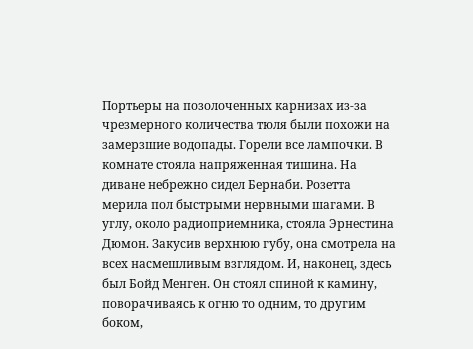Портьеры на позолоченных карнизах из-за чрезмерного количества тюля были похожи на замерзшие водопады. Горели все лампочки. В комнате стояла напряженная тишина. На диване небрежно сидел Бернаби. Розетта мерила пол быстрыми нервными шагами. В углу, около радиоприемника, стояла Эрнестина Дюмон. Закусив верхнюю губу, она смотрела на всех насмешливым взглядом. И, наконец, здесь был Бойд Менген. Он стоял спиной к камину, поворачиваясь к огню то одним, то другим боком,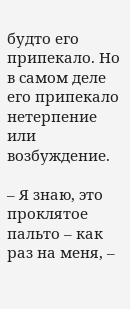будто его припекало. Но в самом деле его припекало нетерпение или возбуждение.

– Я знаю, это проклятое пальто – как раз на меня, –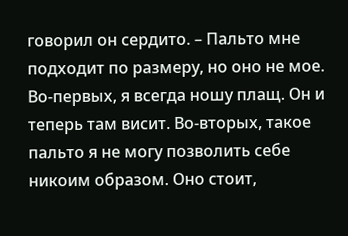говорил он сердито. – Пальто мне подходит по размеру, но оно не мое. Во-первых, я всегда ношу плащ. Он и теперь там висит. Во-вторых, такое пальто я не могу позволить себе никоим образом. Оно стоит,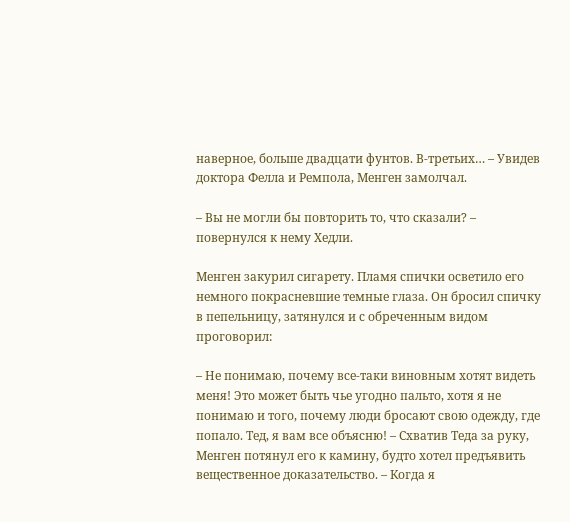наверное, больше двадцати фунтов. В-третьих… – Увидев доктора Фелла и Ремпола, Менген замолчал.

– Вы не могли бы повторить то, что сказали? – повернулся к нему Хедли.

Менген закурил сигарету. Пламя спички осветило его немного покрасневшие темные глаза. Он бросил спичку в пепельницу, затянулся и с обреченным видом проговорил:

– Не понимаю, почему все-таки виновным хотят видеть меня! Это может быть чье угодно пальто, хотя я не понимаю и того, почему люди бросают свою одежду, где попало. Тед, я вам все объясню! – Схватив Теда за руку, Менген потянул его к камину, будто хотел предъявить вещественное доказательство. – Когда я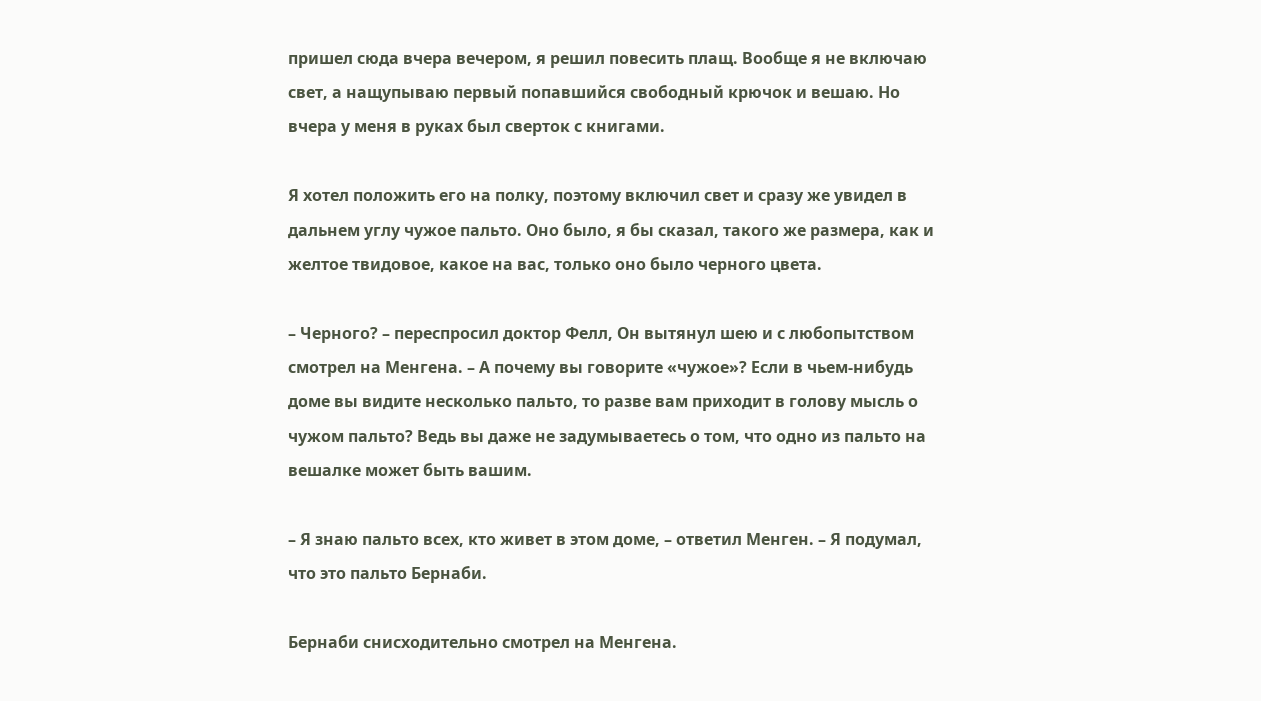пришел сюда вчера вечером, я решил повесить плащ. Вообще я не включаю свет, а нащупываю первый попавшийся свободный крючок и вешаю. Но вчера у меня в руках был сверток с книгами.

Я хотел положить его на полку, поэтому включил свет и сразу же увидел в дальнем углу чужое пальто. Оно было, я бы сказал, такого же размера, как и желтое твидовое, какое на вас, только оно было черного цвета.

– Черного? – переспросил доктор Фелл, Он вытянул шею и с любопытством смотрел на Менгена. – А почему вы говорите «чужое»? Если в чьем-нибудь доме вы видите несколько пальто, то разве вам приходит в голову мысль о чужом пальто? Ведь вы даже не задумываетесь о том, что одно из пальто на вешалке может быть вашим.

– Я знаю пальто всех, кто живет в этом доме, – ответил Менген. – Я подумал, что это пальто Бернаби.

Бернаби снисходительно смотрел на Менгена.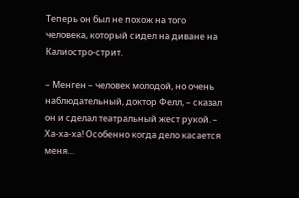Теперь он был не похож на того человека, который сидел на диване на Калиостро-стрит.

– Менген – человек молодой, но очень наблюдательный, доктор Фелл, – сказал он и сделал театральный жест рукой. – Ха-ха-ха! Особенно когда дело касается меня…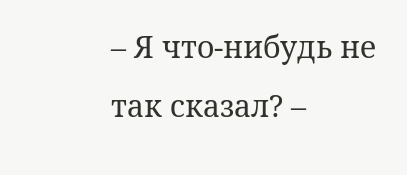– Я что-нибудь не так сказал? –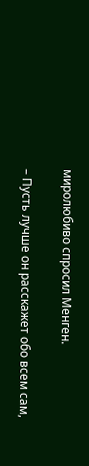миролюбиво спросил Менген.

– Пусть лучше он расскажет обо всем сам,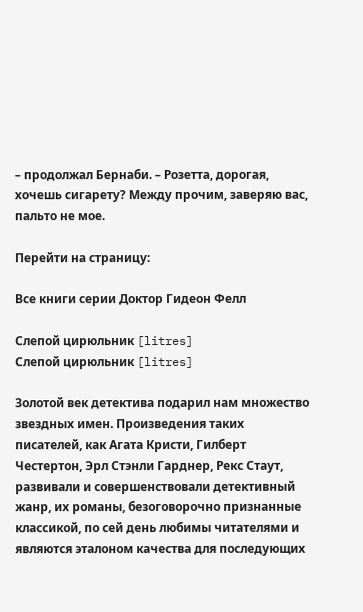– продолжал Бернаби. – Розетта, дорогая, хочешь сигарету? Между прочим, заверяю вас, пальто не мое.

Перейти на страницу:

Все книги серии Доктор Гидеон Фелл

Слепой цирюльник [litres]
Слепой цирюльник [litres]

Золотой век детектива подарил нам множество звездных имен. Произведения таких писателей, как Агата Кристи, Гилберт Честертон, Эрл Стэнли Гарднер, Рекс Стаут, развивали и совершенствовали детективный жанр, их романы, безоговорочно признанные классикой, по сей день любимы читателями и являются эталоном качества для последующих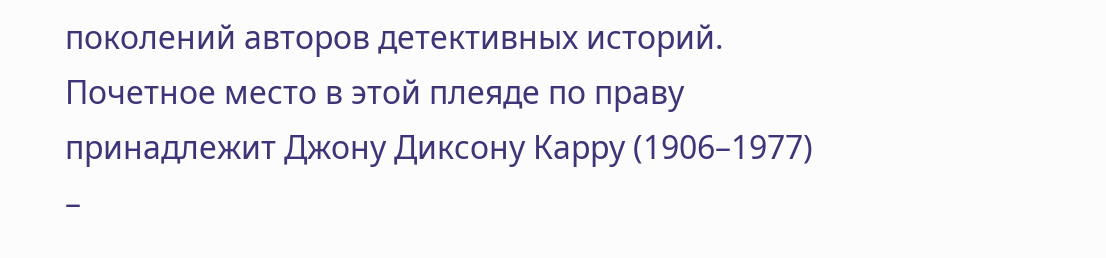поколений авторов детективных историй. Почетное место в этой плеяде по праву принадлежит Джону Диксону Карру (1906–1977) –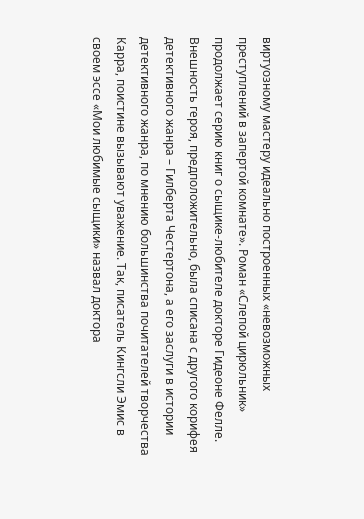виртуозному мастеру идеально построенных «невозможных преступлений в запертой комнате». Роман «Слепой цирюльник» продолжает серию книг о сыщике-любителе докторе Гидеоне Фелле. Внешность героя, предположительно, была списана с другого корифея детективного жанра – Гилберта Честертона, а его заслуги в истории детективного жанра, по мнению большинства почитателей творчества Карра, поистине вызывают уважение. Так, писатель Кингсли Эмис в своем эссе «Мои любимые сыщики» назвал доктора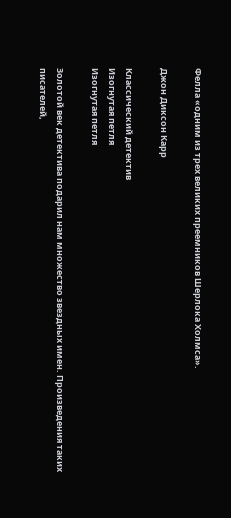Фелла «одним из трех великих преемников Шерлока Холмса».

Джон Диксон Карр

Классический детектив
Изогнутая петля
Изогнутая петля

Золотой век детектива подарил нам множество звездных имен. Произведения таких писателей,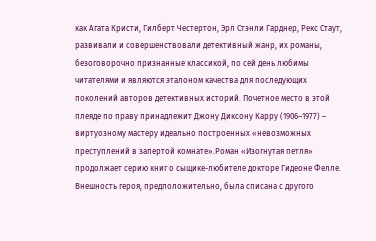как Агата Кристи, Гилберт Честертон, Эрл Стэнли Гарднер, Рекс Стаут, развивали и совершенствовали детективный жанр, их романы, безоговорочно признанные классикой, по сей день любимы читателями и являются эталоном качества для последующих поколений авторов детективных историй. Почетное место в этой плеяде по праву принадлежит Джону Диксону Карру (1906–1977) – виртуозному мастеру идеально построенных «невозможных преступлений в запертой комнате».Роман «Изогнутая петля» продолжает серию книг о сыщике-любителе докторе Гидеоне Фелле. Внешность героя, предположительно, была списана с другого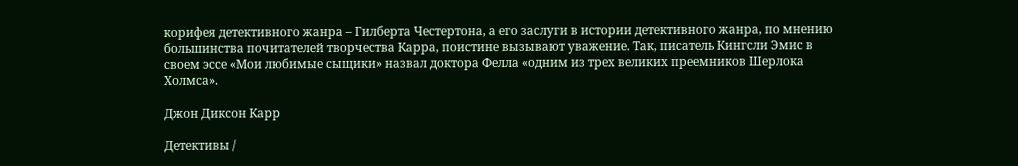корифея детективного жанра – Гилберта Честертона, а его заслуги в истории детективного жанра, по мнению большинства почитателей творчества Карра, поистине вызывают уважение. Так, писатель Кингсли Эмис в своем эссе «Мои любимые сыщики» назвал доктора Фелла «одним из трех великих преемников Шерлока Холмса».

Джон Диксон Карр

Детективы /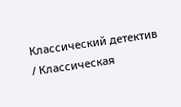Классический детектив / Классическая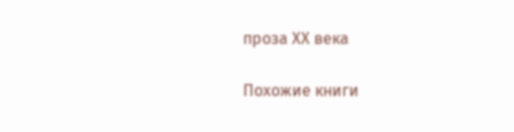проза ХX века

Похожие книги